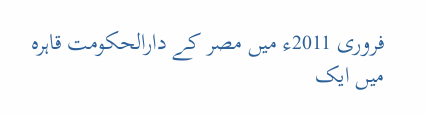فروری 2011ء میں مصر کے دارالحکومت قاہرہ میں ایک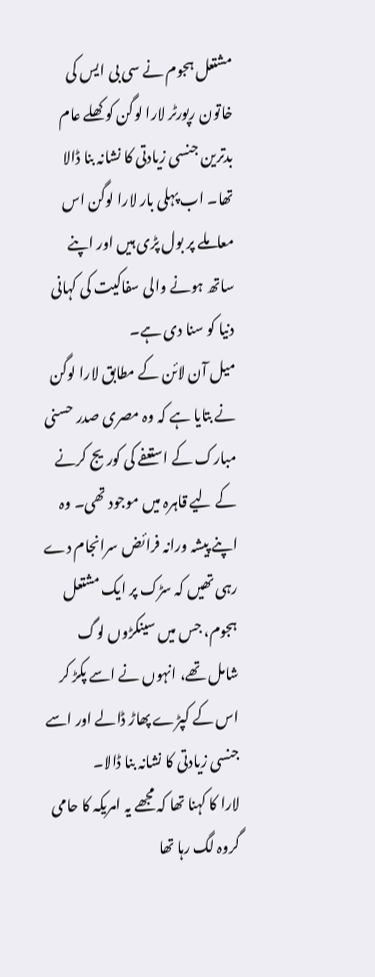مشتعل ہجوم نے سی بی ایس کی خاتون رپورٹر لارا لوگن کو کھلے عام بدترین جنسی زیادتی کا نشانہ بنا ڈالا تھا۔ اب پہلی بار لارا لوگن اس معاملے پر بول پڑی ہیں اور اپنے ساتھ ہونے والی سفاکیت کی کہانی دنیا کو سنا دی ہے۔
میل آن لائن کے مطابق لارا لوگن نے بتایا ہے کہ وہ مصری صدر حسنی مبارک کے استعفے کی کوریج کرنے کے لیے قاہرہ میں موجود تھی۔ وہ اپنے پیشہ ورانہ فرائض سرانجام دے رہی تھیں کہ سڑک پر ایک مشتعل ہجوم، جس میں سینکڑوں لوگ شامل تھے، انہوں نے اسے پکڑ کر اس کے کپڑے پھاڑ ڈالے اور اسے جنسی زیادتی کا نشانہ بنا ڈالا۔
لارا کا کہنا تھا کہ مجھے یہ امریکہ کا حامی گروہ لگ رہا تھا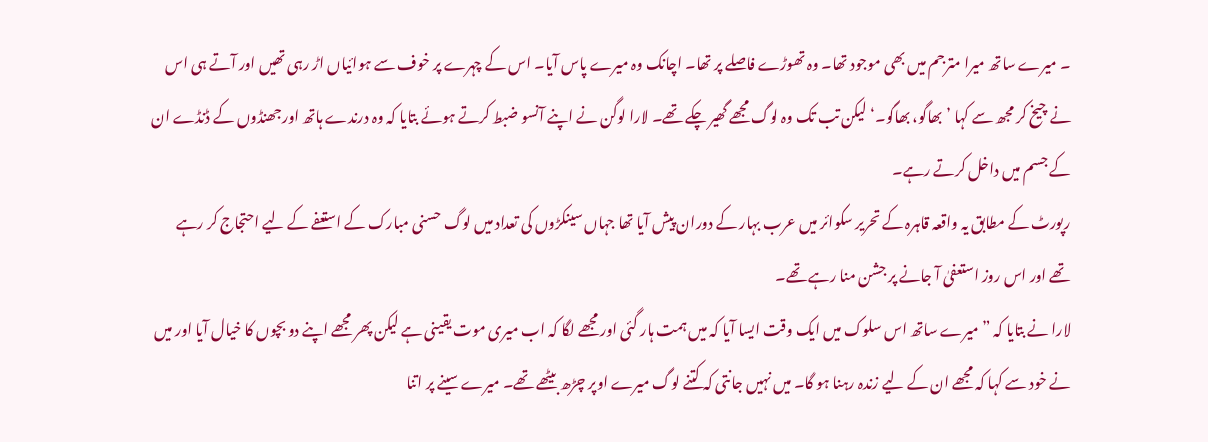۔ میرے ساتھ میرا مترجم میں بھی موجود تھا۔ وہ تھوڑے فاصلے پر تھا۔ اچانک وہ میرے پاس آیا۔ اس کے چہرے پر خوف سے ہوائیاں اڑ رہی تھیں اور آتے ہی اس نے چیخ کر مجھ سے کہا ’بھاگو، بھاگو۔‘ لیکن تب تک وہ لوگ مجھے گھیر چکے تھے۔ لارا لوگن نے اپنے آنسو ضبط کرتے ہوئے بتایا کہ وہ درندے ہاتھ اورجھنڈوں کے ڈنڈے ان کے جسم میں داخل کرتے رہے۔
رپورٹ کے مطابق یہ واقعہ قاہرہ کے تحریر سکوائر میں عرب بہار کے دوران پیش آیا تھا جہاں سینکڑوں کی تعداد میں لوگ حسنی مبارک کے استعفے کے لیے احتجاج کر رہے تھے اور اس روز استعفیٰ آ جانے پر جشن منا رہے تھے۔
لارا نے بتایا کہ ”میرے ساتھ اس سلوک میں ایک وقت ایسا آیا کہ میں ہمت ہار گئی اور مجھے لگا کہ اب میری موت یقینی ہے لیکن پھر مجھے اپنے دو بچوں کا خیال آیا اور میں نے خود سے کہا کہ مجھے ان کے لیے زندہ رہنا ہو گا۔ میں نہیں جانتی کہ کتنے لوگ میرے اوپر چڑھ بیٹھے تھے۔ میرے سینے پر اتنا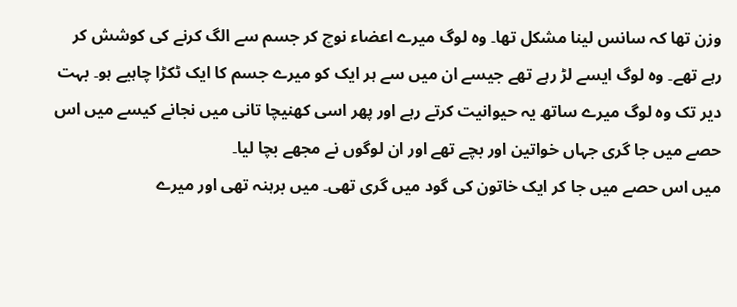وزن تھا کہ سانس لینا مشکل تھا۔ وہ لوگ میرے اعضاء نوچ کر جسم سے الگ کرنے کی کوشش کر رہے تھے۔ وہ لوگ ایسے لڑ رہے تھے جیسے ان میں سے ہر ایک کو میرے جسم کا ایک ٹکڑا چاہیے ہو۔ بہت دیر تک وہ لوگ میرے ساتھ یہ حیوانیت کرتے رہے اور پھر اسی کھنیچا تانی میں نجانے کیسے میں اس حصے میں جا گری جہاں خواتین اور بچے تھے اور ان لوگوں نے مجھے بچا لیا۔
میں اس حصے میں جا کر ایک خاتون کی گود میں گری تھی۔ میں برہنہ تھی اور میرے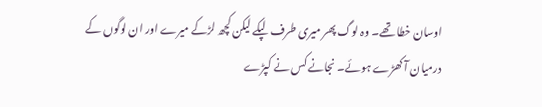اوسان خطا تھے۔ وہ لوگ پھر میری طرف لپکے لیکن کچھ لڑکے میرے اور ان لوگوں کے درمیان آ کھڑے ہوئے۔ نجانے کس نے کپڑے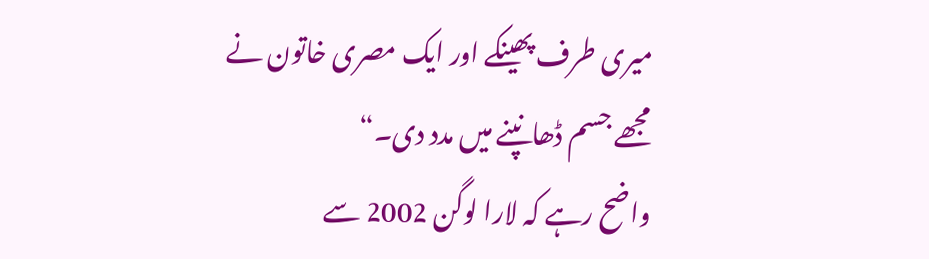میری طرف پھینکے اور ایک مصری خاتون نے مجھے جسم ڈھانپنے میں مدد دی۔“
واضح رہے کہ لارا لوگن 2002 سے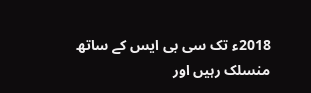2018ء تک سی بی ایس کے ساتھ منسلک رہیں اور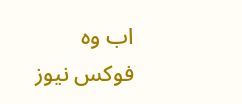اب وہ فوکس نیوز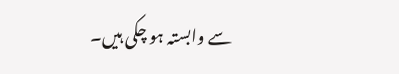سے وابستہ ہو چکی ہیں۔